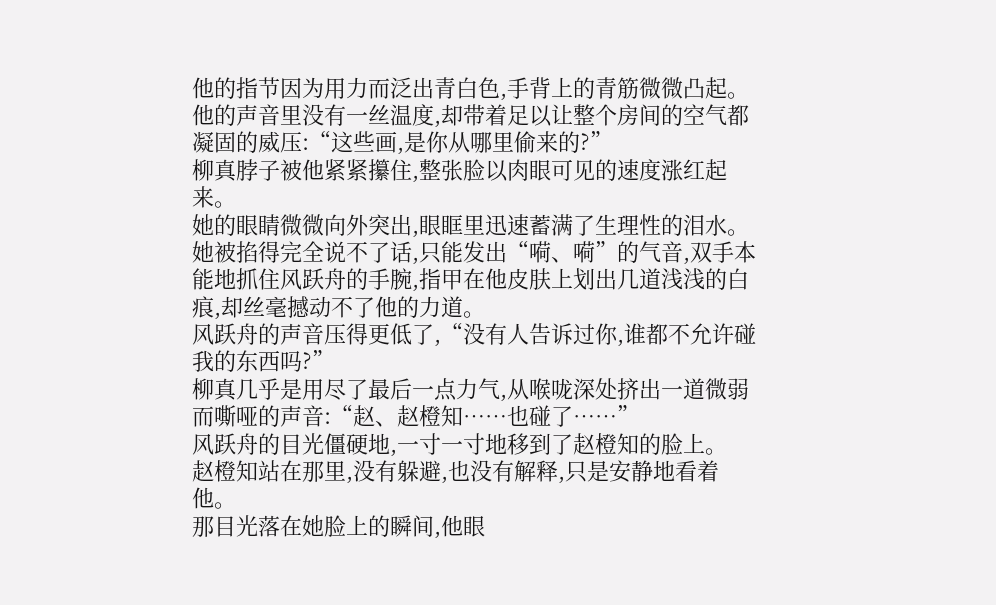他的指节因为用力而泛出青白色,手背上的青筋微微凸起。
他的声音里没有一丝温度,却带着足以让整个房间的空气都凝固的威压:“这些画,是你从哪里偷来的?”
柳真脖子被他紧紧攥住,整张脸以肉眼可见的速度涨红起来。
她的眼睛微微向外突出,眼眶里迅速蓄满了生理性的泪水。
她被掐得完全说不了话,只能发出“嗬、嗬”的气音,双手本能地抓住风跃舟的手腕,指甲在他皮肤上划出几道浅浅的白痕,却丝毫撼动不了他的力道。
风跃舟的声音压得更低了,“没有人告诉过你,谁都不允许碰我的东西吗?”
柳真几乎是用尽了最后一点力气,从喉咙深处挤出一道微弱而嘶哑的声音:“赵、赵橙知……也碰了……”
风跃舟的目光僵硬地,一寸一寸地移到了赵橙知的脸上。
赵橙知站在那里,没有躲避,也没有解释,只是安静地看着他。
那目光落在她脸上的瞬间,他眼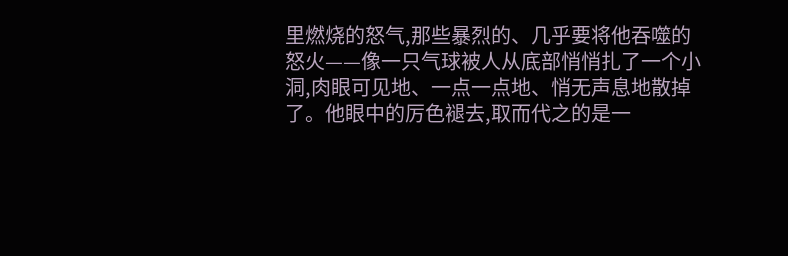里燃烧的怒气,那些暴烈的、几乎要将他吞噬的怒火——像一只气球被人从底部悄悄扎了一个小洞,肉眼可见地、一点一点地、悄无声息地散掉了。他眼中的厉色褪去,取而代之的是一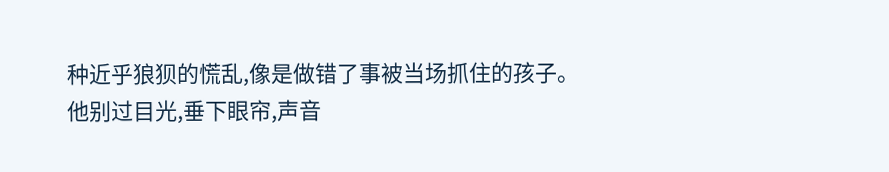种近乎狼狈的慌乱,像是做错了事被当场抓住的孩子。
他别过目光,垂下眼帘,声音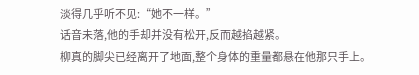淡得几乎听不见:“她不一样。”
话音未落,他的手却并没有松开,反而越掐越紧。
柳真的脚尖已经离开了地面,整个身体的重量都悬在他那只手上。